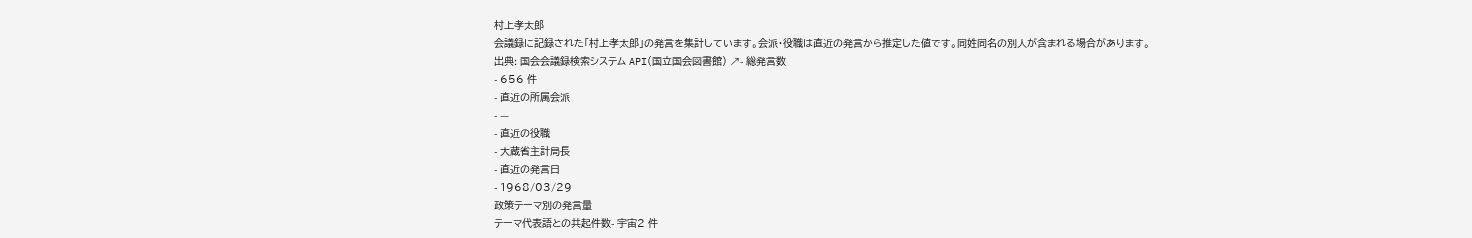村上孝太郎
会議録に記録された「村上孝太郎」の発言を集計しています。会派・役職は直近の発言から推定した値です。同姓同名の別人が含まれる場合があります。
出典: 国会会議録検索システム API(国立国会図書館) ↗- 総発言数
- 656 件
- 直近の所属会派
- —
- 直近の役職
- 大蔵省主計局長
- 直近の発言日
- 1968/03/29
政策テーマ別の発言量
テーマ代表語との共起件数- 宇宙2 件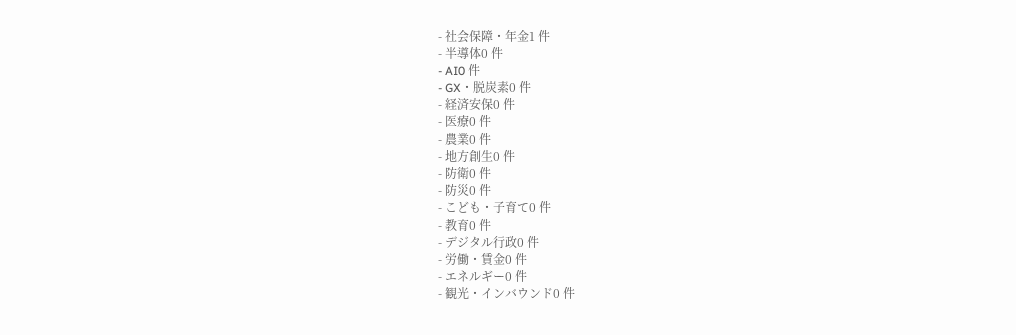- 社会保障・年金1 件
- 半導体0 件
- AI0 件
- GX・脱炭素0 件
- 経済安保0 件
- 医療0 件
- 農業0 件
- 地方創生0 件
- 防衛0 件
- 防災0 件
- こども・子育て0 件
- 教育0 件
- デジタル行政0 件
- 労働・賃金0 件
- エネルギー0 件
- 観光・インバウンド0 件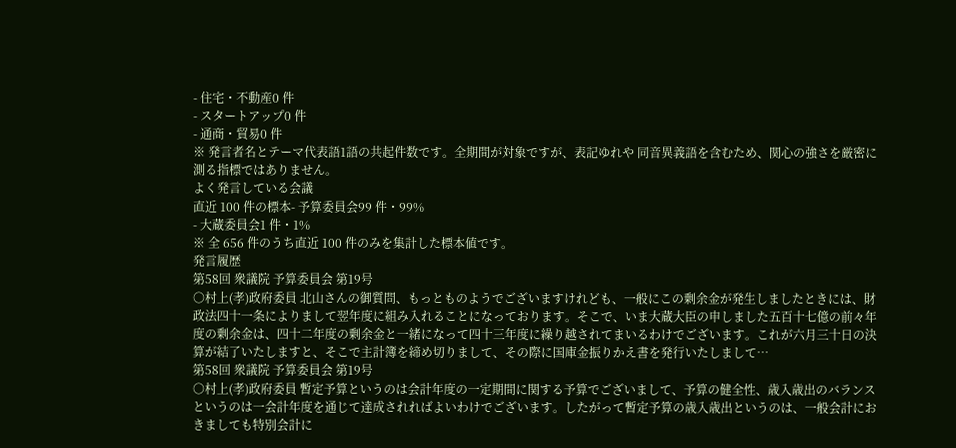- 住宅・不動産0 件
- スタートアップ0 件
- 通商・貿易0 件
※ 発言者名とテーマ代表語1語の共起件数です。全期間が対象ですが、表記ゆれや 同音異義語を含むため、関心の強さを厳密に測る指標ではありません。
よく発言している会議
直近 100 件の標本- 予算委員会99 件・99%
- 大蔵委員会1 件・1%
※ 全 656 件のうち直近 100 件のみを集計した標本値です。
発言履歴
第58回 衆議院 予算委員会 第19号
○村上(孝)政府委員 北山さんの御質問、もっとものようでございますけれども、一般にこの剰余金が発生しましたときには、財政法四十一条によりまして翌年度に組み入れることになっております。そこで、いま大蔵大臣の申しました五百十七億の前々年度の剰余金は、四十二年度の剰余金と一緒になって四十三年度に繰り越されてまいるわけでございます。これが六月三十日の決算が結了いたしますと、そこで主計簿を締め切りまして、その際に国庫金振りかえ書を発行いたしまして…
第58回 衆議院 予算委員会 第19号
○村上(孝)政府委員 暫定予算というのは会計年度の一定期間に関する予算でございまして、予算の健全性、歳入歳出のバランスというのは一会計年度を通じて達成されればよいわけでございます。したがって暫定予算の歳入歳出というのは、一般会計におきましても特別会計に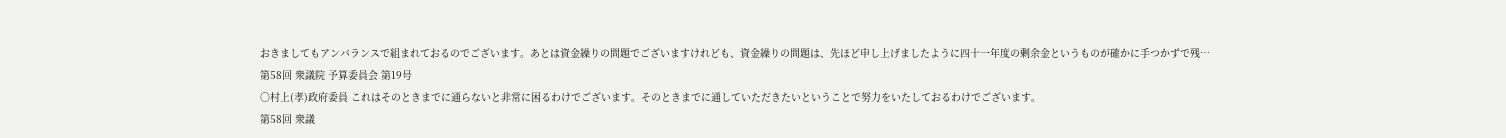おきましてもアンバランスで組まれておるのでございます。あとは資金繰りの問題でございますけれども、資金繰りの問題は、先ほど申し上げましたように四十一年度の剰余金というものが確かに手つかずで残…
第58回 衆議院 予算委員会 第19号
○村上(孝)政府委員 これはそのときまでに通らないと非常に困るわけでございます。そのときまでに通していただきたいということで努力をいたしておるわけでございます。
第58回 衆議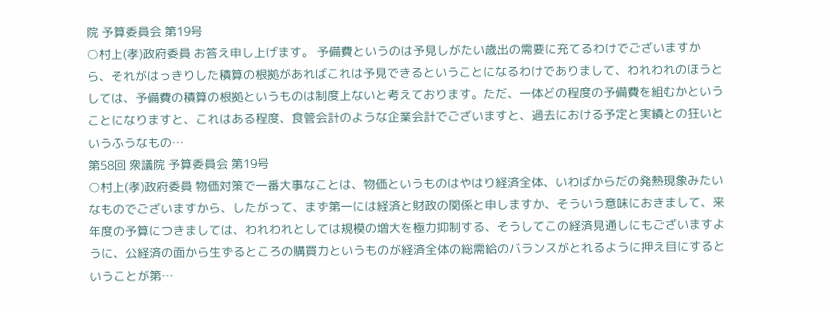院 予算委員会 第19号
○村上(孝)政府委員 お答え申し上げます。 予備費というのは予見しがたい歳出の需要に充てるわけでございますから、それがはっきりした積算の根拠があればこれは予見できるということになるわけでありまして、われわれのほうとしては、予備費の積算の根拠というものは制度上ないと考えております。ただ、一体どの程度の予備費を組むかということになりますと、これはある程度、食管会計のような企業会計でございますと、過去における予定と実績との狂いというふうなもの…
第58回 衆議院 予算委員会 第19号
○村上(孝)政府委員 物価対策で一番大事なことは、物価というものはやはり経済全体、いわばからだの発熱現象みたいなものでございますから、したがって、まず第一には経済と財政の関係と申しますか、そういう意味におきまして、来年度の予算につきましては、われわれとしては規模の増大を極力抑制する、そうしてこの経済見通しにもございますように、公経済の面から生ずるところの購買力というものが経済全体の総需給のバランスがとれるように押え目にするということが第…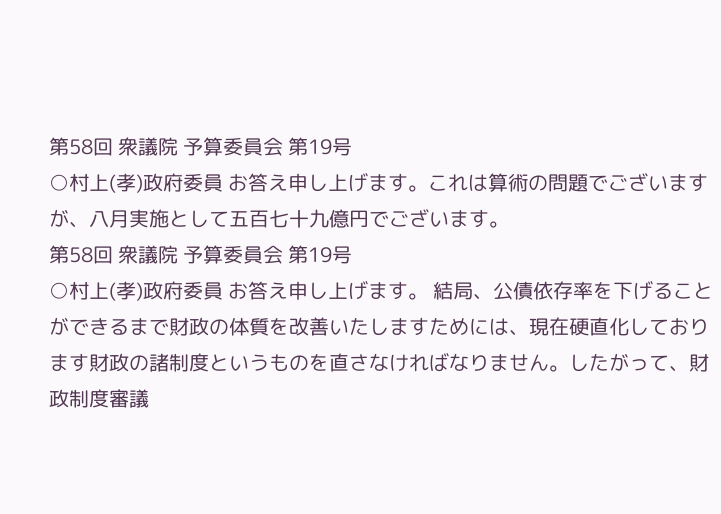第58回 衆議院 予算委員会 第19号
○村上(孝)政府委員 お答え申し上げます。これは算術の問題でございますが、八月実施として五百七十九億円でございます。
第58回 衆議院 予算委員会 第19号
○村上(孝)政府委員 お答え申し上げます。 結局、公債依存率を下げることができるまで財政の体質を改善いたしますためには、現在硬直化しております財政の諸制度というものを直さなければなりません。したがって、財政制度審議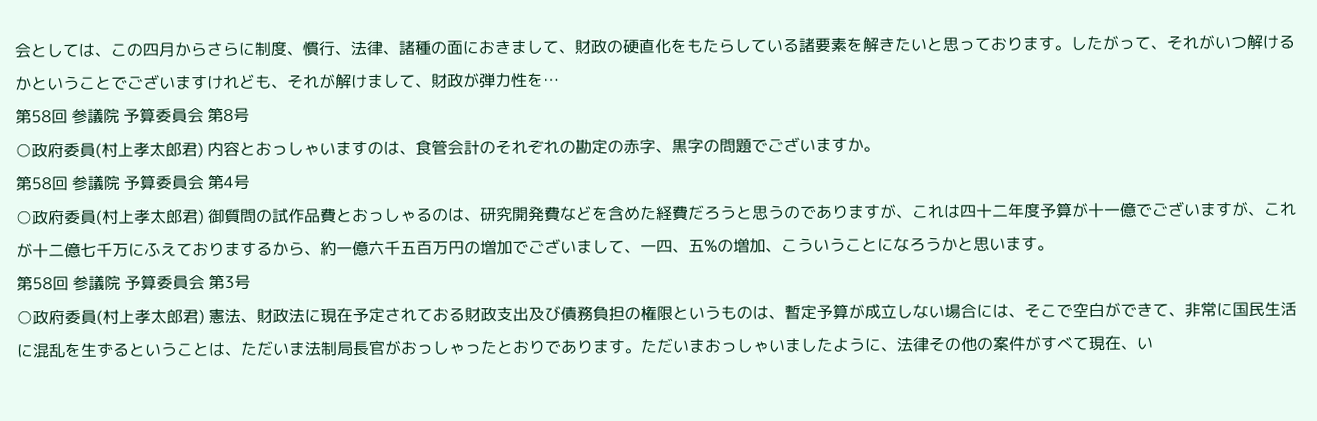会としては、この四月からさらに制度、慣行、法律、諸種の面におきまして、財政の硬直化をもたらしている諸要素を解きたいと思っております。したがって、それがいつ解けるかということでございますけれども、それが解けまして、財政が弾力性を…
第58回 参議院 予算委員会 第8号
○政府委員(村上孝太郎君) 内容とおっしゃいますのは、食管会計のそれぞれの勘定の赤字、黒字の問題でございますか。
第58回 参議院 予算委員会 第4号
○政府委員(村上孝太郎君) 御質問の試作品費とおっしゃるのは、研究開発費などを含めた経費だろうと思うのでありますが、これは四十二年度予算が十一億でございますが、これが十二億七千万にふえておりまするから、約一億六千五百万円の増加でございまして、一四、五%の増加、こういうことになろうかと思います。
第58回 参議院 予算委員会 第3号
○政府委員(村上孝太郎君) 憲法、財政法に現在予定されておる財政支出及び債務負担の権限というものは、暫定予算が成立しない場合には、そこで空白ができて、非常に国民生活に混乱を生ずるということは、ただいま法制局長官がおっしゃったとおりであります。ただいまおっしゃいましたように、法律その他の案件がすべて現在、い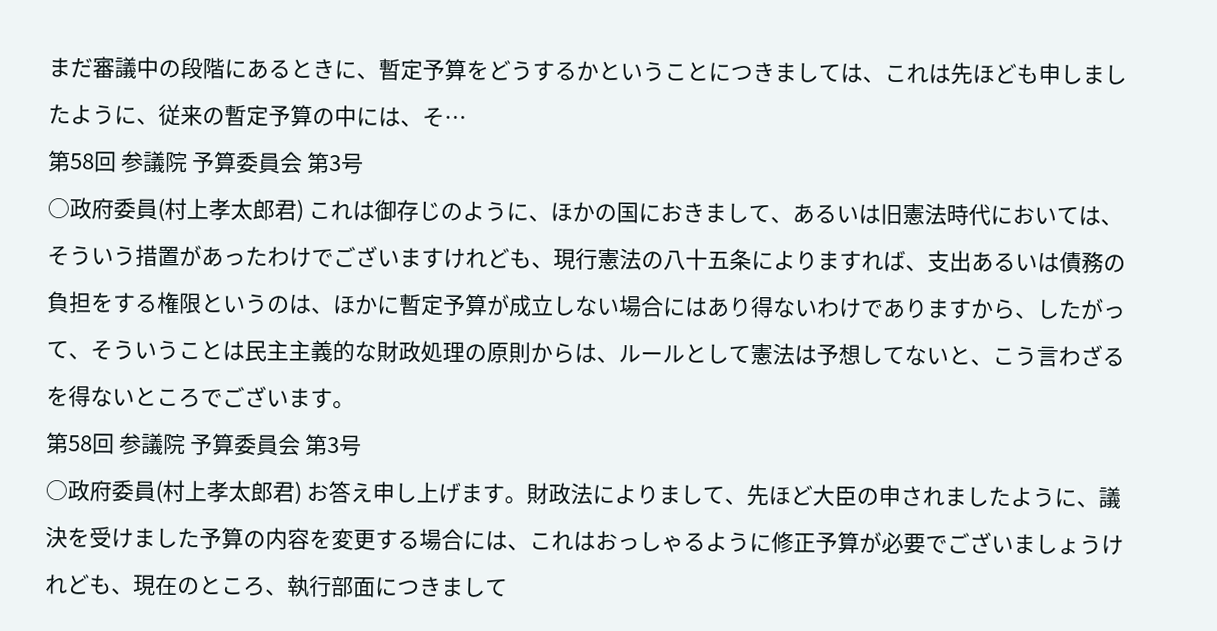まだ審議中の段階にあるときに、暫定予算をどうするかということにつきましては、これは先ほども申しましたように、従来の暫定予算の中には、そ…
第58回 参議院 予算委員会 第3号
○政府委員(村上孝太郎君) これは御存じのように、ほかの国におきまして、あるいは旧憲法時代においては、そういう措置があったわけでございますけれども、現行憲法の八十五条によりますれば、支出あるいは債務の負担をする権限というのは、ほかに暫定予算が成立しない場合にはあり得ないわけでありますから、したがって、そういうことは民主主義的な財政処理の原則からは、ルールとして憲法は予想してないと、こう言わざるを得ないところでございます。
第58回 参議院 予算委員会 第3号
○政府委員(村上孝太郎君) お答え申し上げます。財政法によりまして、先ほど大臣の申されましたように、議決を受けました予算の内容を変更する場合には、これはおっしゃるように修正予算が必要でございましょうけれども、現在のところ、執行部面につきまして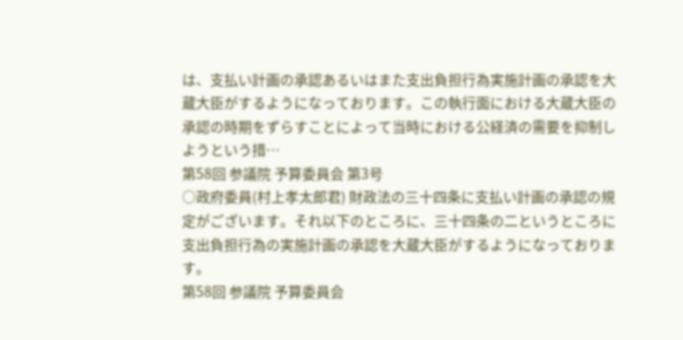は、支払い計画の承認あるいはまた支出負担行為実施計画の承認を大蔵大臣がするようになっております。この執行面における大蔵大臣の承認の時期をずらすことによって当時における公経済の需要を抑制しようという措…
第58回 参議院 予算委員会 第3号
○政府委員(村上孝太郎君) 財政法の三十四条に支払い計画の承認の規定がございます。それ以下のところに、三十四条の二というところに支出負担行為の実施計画の承認を大蔵大臣がするようになっております。
第58回 参議院 予算委員会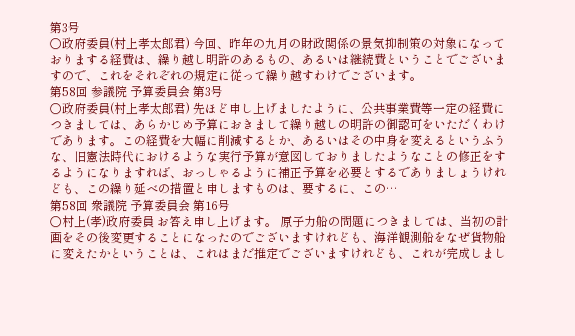第3号
○政府委員(村上孝太郎君) 今回、昨年の九月の財政関係の景気抑制策の対象になっておりまする経費は、繰り越し明許のあるもの、あるいは継続費ということでございますので、これをそれぞれの規定に従って繰り越すわけでございます。
第58回 参議院 予算委員会 第3号
○政府委員(村上孝太郎君) 先ほど申し上げましたように、公共事業費等一定の経費につきましては、あらかじめ予算におきまして繰り越しの明許の御認可をいただくわけであります。この経費を大幅に削減するとか、あるいはその中身を変えるというふうな、旧憲法時代におけるような実行予算が意図しておりましたようなことの修正をするようになりますれば、おっしゃるように補正予算を必要とするでありましょうけれども、この繰り延べの措置と申しますものは、要するに、この…
第58回 衆議院 予算委員会 第16号
○村上(孝)政府委員 お答え申し上げます。 原子力船の問題につきましては、当初の計画をその後変更することになったのでございますけれども、海洋観測船をなぜ貨物船に変えたかということは、これはまだ推定でございますけれども、これが完成しまし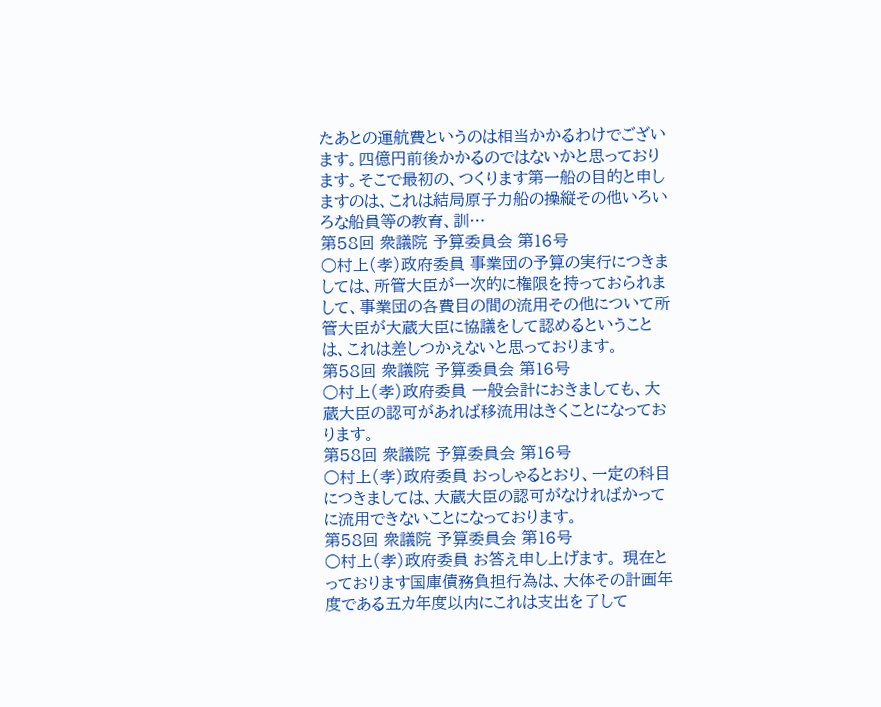たあとの運航費というのは相当かかるわけでございます。四億円前後かかるのではないかと思っております。そこで最初の、つくります第一船の目的と申しますのは、これは結局原子力船の操縦その他いろいろな船員等の教育、訓…
第58回 衆議院 予算委員会 第16号
○村上(孝)政府委員 事業団の予算の実行につきましては、所管大臣が一次的に権限を持っておられまして、事業団の各費目の間の流用その他について所管大臣が大蔵大臣に協議をして認めるということは、これは差しつかえないと思っております。
第58回 衆議院 予算委員会 第16号
○村上(孝)政府委員 一般会計におきましても、大蔵大臣の認可があれば移流用はきくことになっております。
第58回 衆議院 予算委員会 第16号
○村上(孝)政府委員 おっしゃるとおり、一定の科目につきましては、大蔵大臣の認可がなければかってに流用できないことになっております。
第58回 衆議院 予算委員会 第16号
○村上(孝)政府委員 お答え申し上げます。 現在とっております国庫債務負担行為は、大体その計画年度である五カ年度以内にこれは支出を了して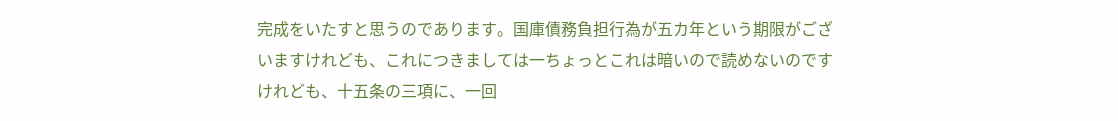完成をいたすと思うのであります。国庫債務負担行為が五カ年という期限がございますけれども、これにつきましては一ちょっとこれは暗いので読めないのですけれども、十五条の三項に、一回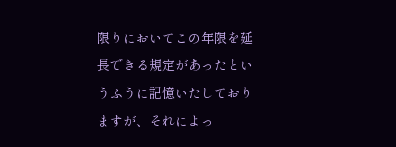限りにおいてこの年限を延長できる規定があったというふうに記憶いたしておりますが、それによっ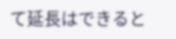て延長はできると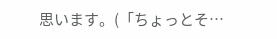思います。(「ちょっとそ…